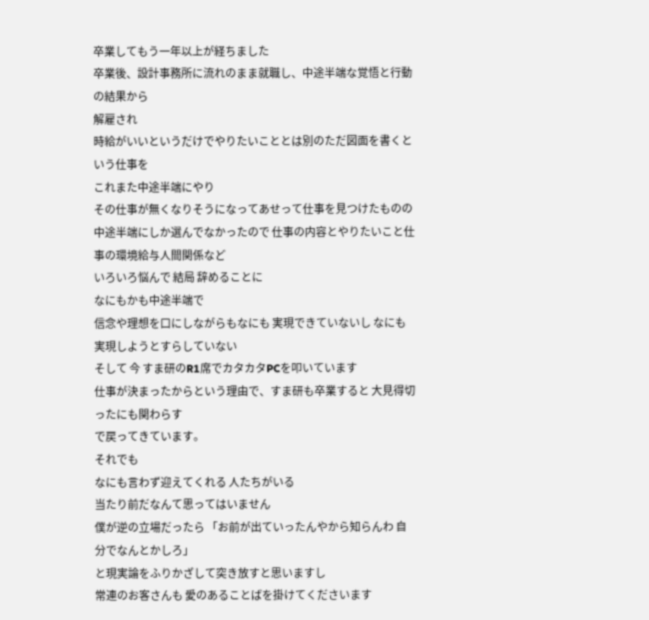卒業してもう一年以上が経ちました
卒業後、設計事務所に流れのまま就職し、中途半端な覚悟と行動の結果から
解雇され
時給がいいというだけでやりたいこととは別のただ図面を書くという仕事を
これまた中途半端にやり
その仕事が無くなりそうになってあせって仕事を見つけたものの
中途半端にしか選んでなかったので 仕事の内容とやりたいこと仕事の環境給与人間関係など
いろいろ悩んで 結局 辞めることに
なにもかも中途半端で
信念や理想を口にしながらもなにも 実現できていないし なにも実現しようとすらしていない
そして 今 すま研のR1席でカタカタPCを叩いています
仕事が決まったからという理由で、すま研も卒業すると 大見得切ったにも関わらす
で戻ってきています。
それでも
なにも言わず迎えてくれる 人たちがいる
当たり前だなんて思ってはいません
僕が逆の立場だったら 「お前が出ていったんやから知らんわ 自分でなんとかしろ」
と現実論をふりかざして突き放すと思いますし
常連のお客さんも 愛のあることばを掛けてくださいます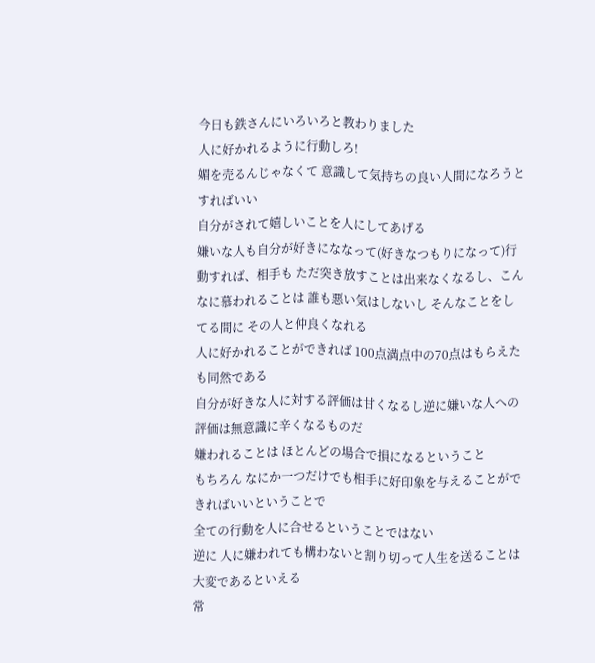今日も鉄さんにいろいろと教わりました
人に好かれるように行動しろ!
媚を売るんじゃなくて 意識して気持ちの良い人間になろうとすればいい
自分がされて嬉しいことを人にしてあげる
嫌いな人も自分が好きにななって(好きなつもりになって)行動すれば、相手も ただ突き放すことは出来なくなるし、こんなに慕われることは 誰も悪い気はしないし そんなことをしてる間に その人と仲良くなれる
人に好かれることができれば 100点満点中の70点はもらえたも同然である
自分が好きな人に対する評価は甘くなるし逆に嫌いな人への評価は無意識に辛くなるものだ
嫌われることは ほとんどの場合で損になるということ
もちろん なにか一つだけでも相手に好印象を与えることができればいいということで
全ての行動を人に合せるということではない
逆に 人に嫌われても構わないと割り切って人生を送ることは大変であるといえる
常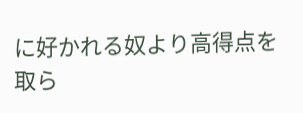に好かれる奴より高得点を取ら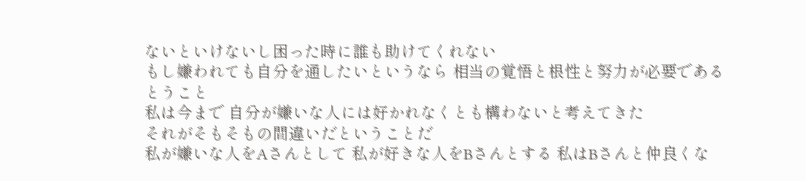ないといけないし困った時に誰も助けてくれない
もし嫌われても自分を通したいというなら 相当の覚悟と根性と努力が必要であるとうこと
私は今まで 自分が嫌いな人には好かれなくとも構わないと考えてきた
それがそもそもの間違いだということだ
私が嫌いな人をAさんとして 私が好きな人をBさんとする 私はBさんと仲良くな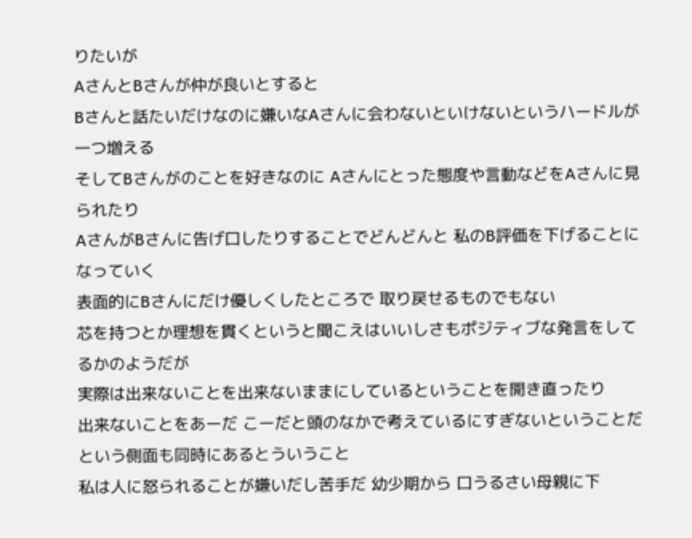りたいが
AさんとBさんが仲が良いとすると
Bさんと話たいだけなのに嫌いなAさんに会わないといけないというハードルが一つ増える
そしてBさんがのことを好きなのに Aさんにとった態度や言動などをAさんに見られたり
AさんがBさんに告げ口したりすることでどんどんと 私のB評価を下げることになっていく
表面的にBさんにだけ優しくしたところで 取り戻せるものでもない
芯を持つとか理想を貫くというと聞こえはいいしさもポジティブな発言をしてるかのようだが
実際は出来ないことを出来ないままにしているということを開き直ったり
出来ないことをあーだ こーだと頭のなかで考えているにすぎないということだという側面も同時にあるとういうこと
私は人に怒られることが嫌いだし苦手だ 幼少期から 口うるさい母親に下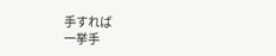手すれば
一挙手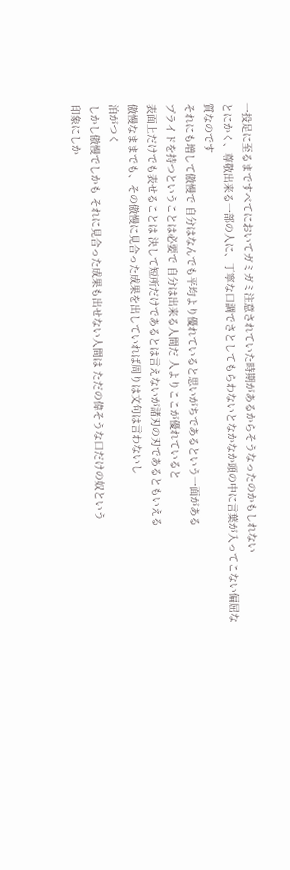一投足に至るまですべてにおいてガミガミ注意されていた時期があるからそうなったのかもしれない
とにかく、尊敬出来る一部の人に、丁寧な口調でさとしてもらわないとなかなか頭の中に言葉が入ってこない偏屈な質なのです
それにも増して傲慢で 自分はなんでも平均より優れていると思いがちであるという一面がある
プライドを持つということは必要で 自分は出来る人間だ 人よりここが優れていると
表面上だけでも表せることは 決して短所だけであるとは言えないが諸刃の刃であるともいえる
傲慢なままでも、その傲慢に見合った成果を出していれば周りは文句は言わないし
泊がつく
しかし傲慢でしかも それに見合った成果も出せない人間は ただの偉そうな口だけの奴という
印象にしか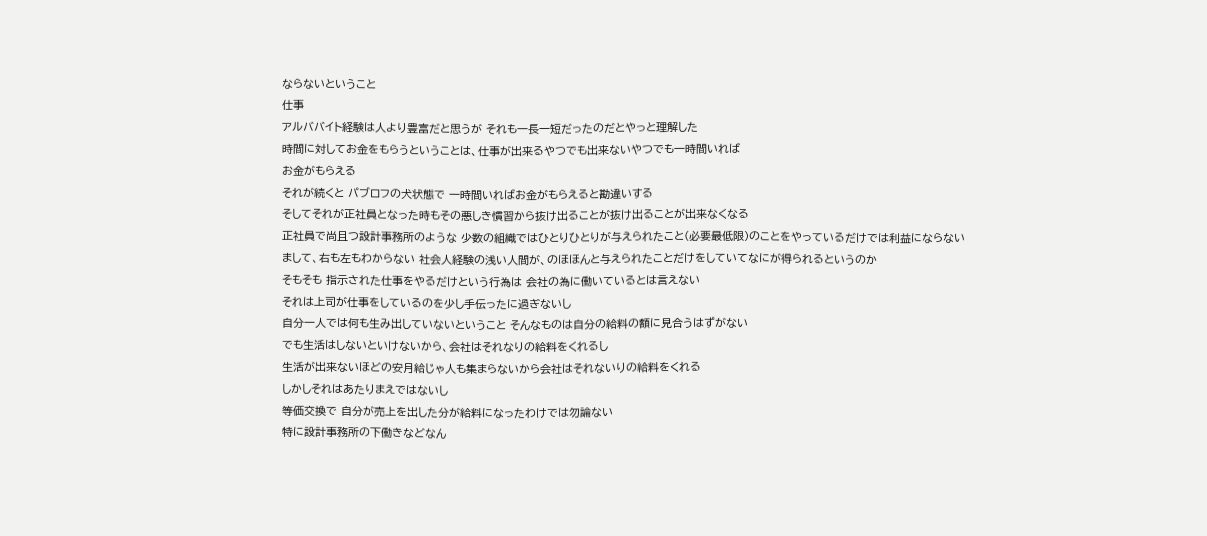ならないということ
仕事
アルババイト経験は人より豊富だと思うが それも一長一短だったのだとやっと理解した
時間に対してお金をもらうということは、仕事が出来るやつでも出来ないやつでも一時間いれば
お金がもらえる
それが続くと パブロフの犬状態で 一時間いればお金がもらえると勘違いする
そしてそれが正社員となった時もその悪しき慣習から抜け出ることが抜け出ることが出来なくなる
正社員で尚且つ設計事務所のような 少数の組織ではひとりひとりが与えられたこと(必要最低限)のことをやっているだけでは利益にならない
まして、右も左もわからない 社会人経験の浅い人間が、のほほんと与えられたことだけをしていてなにが得られるというのか
そもそも 指示された仕事をやるだけという行為は 会社の為に働いているとは言えない
それは上司が仕事をしているのを少し手伝ったに過ぎないし
自分一人では何も生み出していないということ そんなものは自分の給料の額に見合うはずがない
でも生活はしないといけないから、会社はそれなりの給料をくれるし
生活が出来ないほどの安月給じゃ人も集まらないから会社はそれないりの給料をくれる
しかしそれはあたりまえではないし
等価交換で 自分が売上を出した分が給料になったわけでは勿論ない
特に設計事務所の下働きなどなん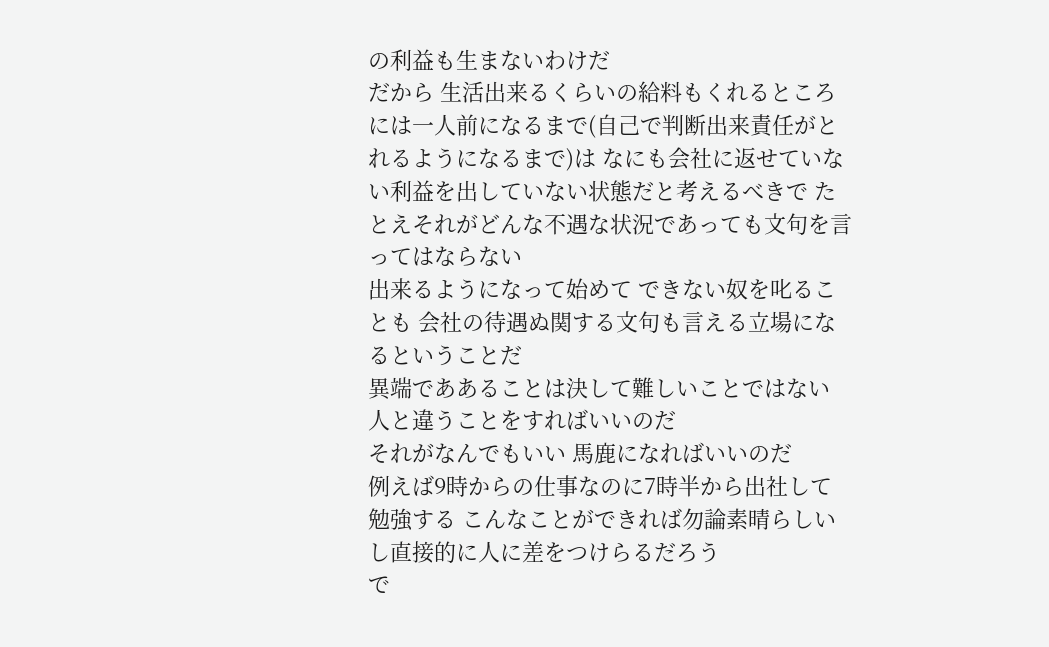の利益も生まないわけだ
だから 生活出来るくらいの給料もくれるところには一人前になるまで(自己で判断出来責任がとれるようになるまで)は なにも会社に返せていない利益を出していない状態だと考えるべきで たとえそれがどんな不遇な状況であっても文句を言ってはならない
出来るようになって始めて できない奴を叱ることも 会社の待遇ぬ関する文句も言える立場になるということだ
異端でああることは決して難しいことではない
人と違うことをすればいいのだ
それがなんでもいい 馬鹿になればいいのだ
例えば9時からの仕事なのに7時半から出社して 勉強する こんなことができれば勿論素晴らしいし直接的に人に差をつけらるだろう
で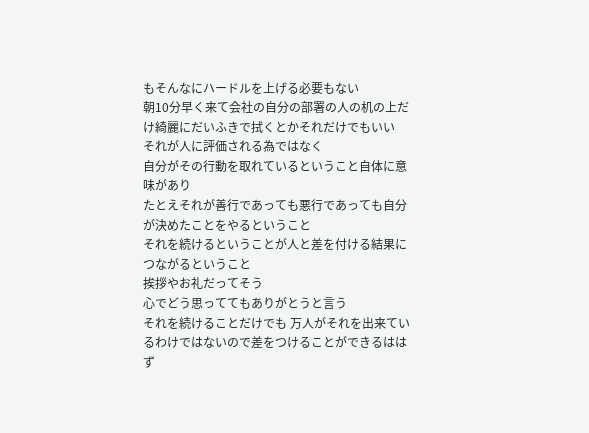もそんなにハードルを上げる必要もない
朝10分早く来て会社の自分の部署の人の机の上だけ綺麗にだいふきで拭くとかそれだけでもいい
それが人に評価される為ではなく
自分がその行動を取れているということ自体に意味があり
たとえそれが善行であっても悪行であっても自分が決めたことをやるということ
それを続けるということが人と差を付ける結果につながるということ
挨拶やお礼だってそう
心でどう思っててもありがとうと言う
それを続けることだけでも 万人がそれを出来ているわけではないので差をつけることができるははず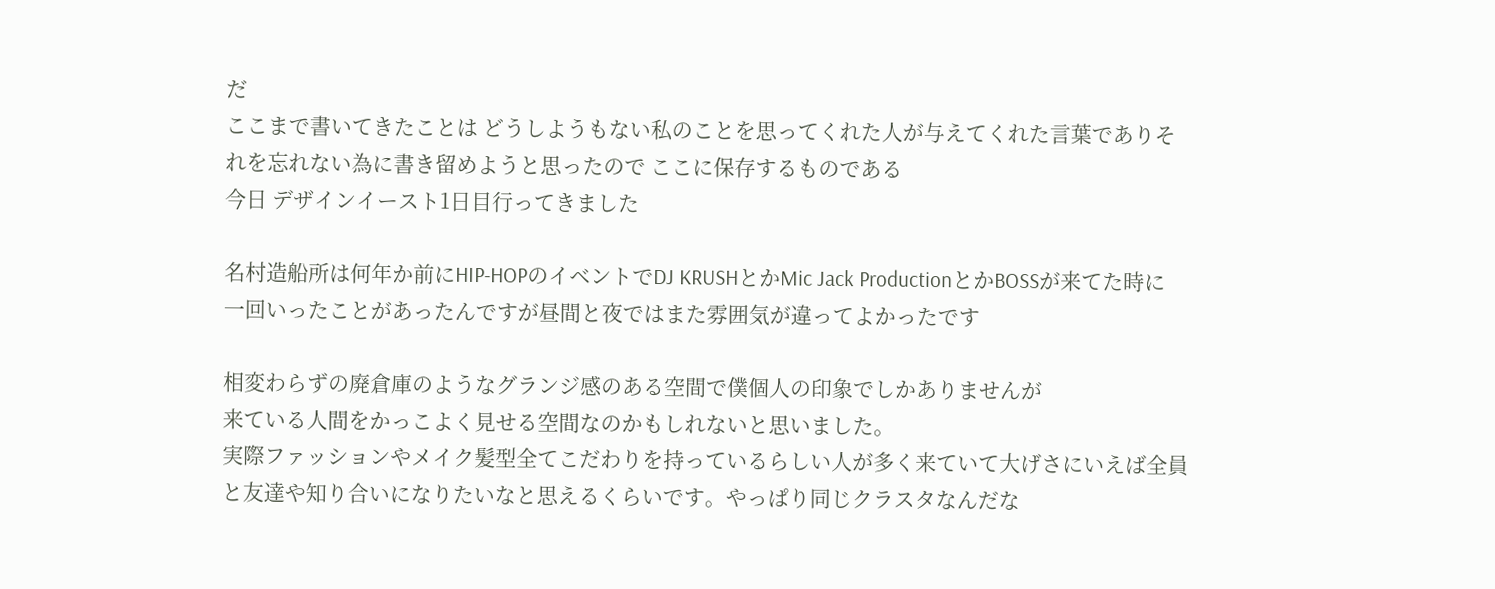だ
ここまで書いてきたことは どうしようもない私のことを思ってくれた人が与えてくれた言葉でありそれを忘れない為に書き留めようと思ったので ここに保存するものである
今日 デザインイースト1日目行ってきました

名村造船所は何年か前にHIP-HOPのイベントでDJ KRUSHとかMic Jack ProductionとかBOSSが来てた時に
一回いったことがあったんですが昼間と夜ではまた雰囲気が違ってよかったです

相変わらずの廃倉庫のようなグランジ感のある空間で僕個人の印象でしかありませんが
来ている人間をかっこよく見せる空間なのかもしれないと思いました。
実際ファッションやメイク髪型全てこだわりを持っているらしい人が多く来ていて大げさにいえば全員と友達や知り合いになりたいなと思えるくらいです。やっぱり同じクラスタなんだな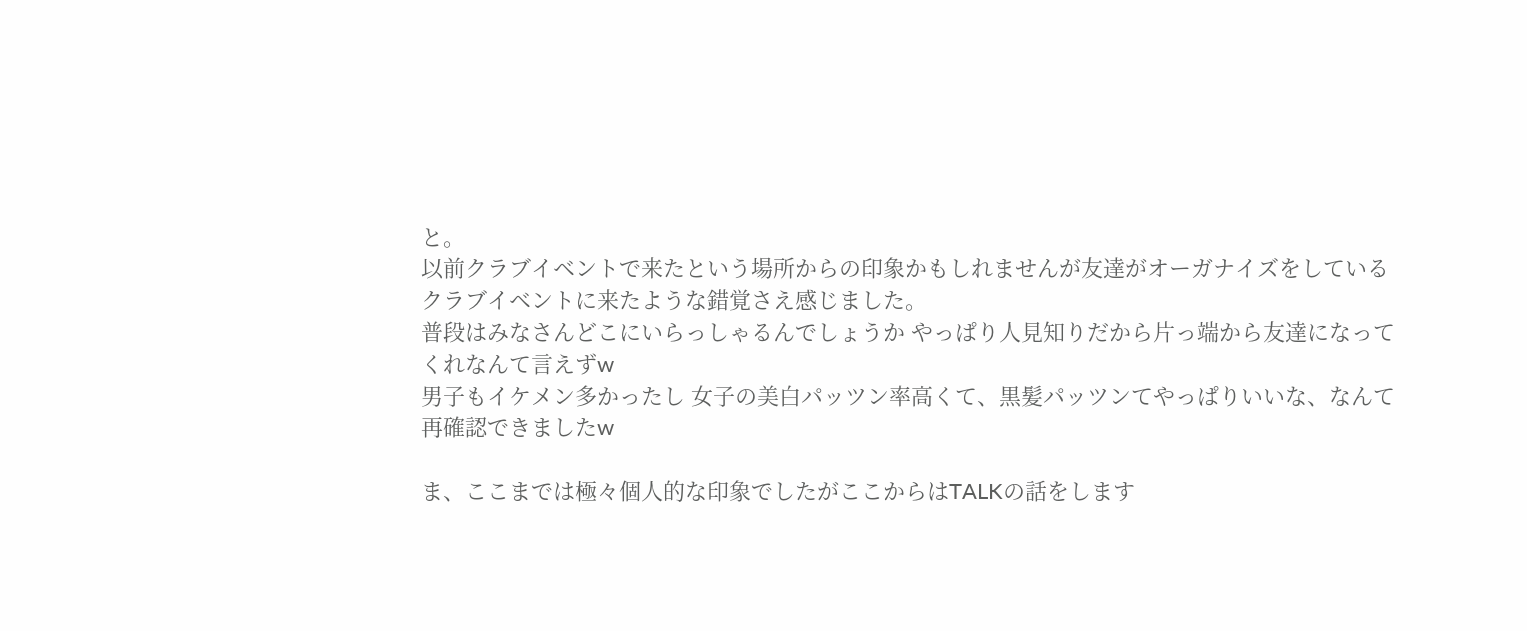と。
以前クラブイベントで来たという場所からの印象かもしれませんが友達がオーガナイズをしているクラブイベントに来たような錯覚さえ感じました。
普段はみなさんどこにいらっしゃるんでしょうか やっぱり人見知りだから片っ端から友達になってくれなんて言えずw
男子もイケメン多かったし 女子の美白パッツン率高くて、黒髪パッツンてやっぱりいいな、なんて
再確認できましたw

ま、ここまでは極々個人的な印象でしたがここからはTALKの話をします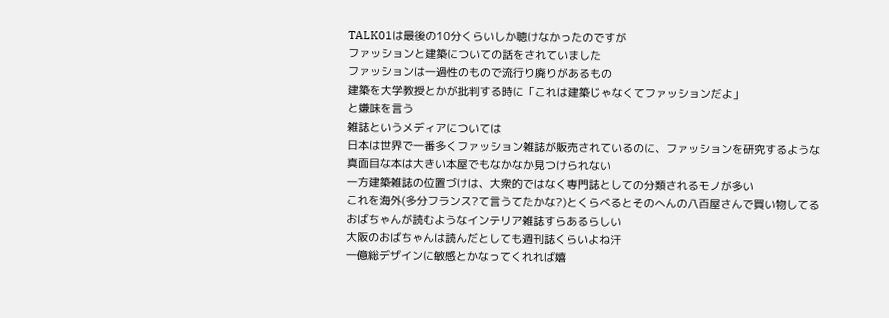TALK01は最後の10分くらいしか聴けなかったのですが
ファッションと建築についての話をされていました
ファッションは一過性のもので流行り廃りがあるもの
建築を大学教授とかが批判する時に「これは建築じゃなくてファッションだよ」
と嫌味を言う
雑誌というメディアについては
日本は世界で一番多くファッション雑誌が販売されているのに、ファッションを研究するような
真面目な本は大きい本屋でもなかなか見つけられない
一方建築雑誌の位置づけは、大衆的ではなく専門誌としての分類されるモノが多い
これを海外(多分フランス?て言うてたかな?)とくらべるとそのへんの八百屋さんで買い物してる
おばちゃんが読むようなインテリア雑誌すらあるらしい
大阪のおばちゃんは読んだとしても週刊誌くらいよね汗
一億総デザインに敏感とかなってくれれば嬉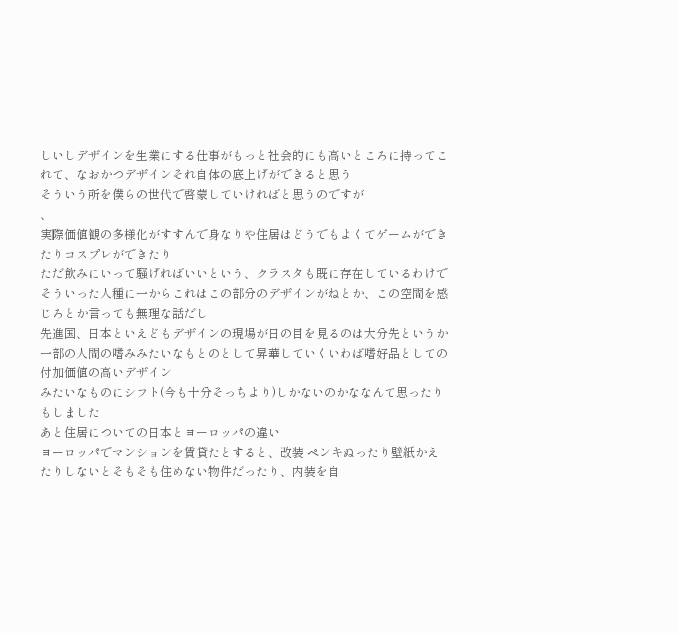しいしデザインを生業にする仕事がもっと社会的にも高いところに持ってこれて、なおかつデザインそれ自体の底上げができると思う
そういう所を僕らの世代で啓蒙していければと思うのですが
、
実際価値観の多様化がすすんで身なりや住居はどうでもよくてゲームができたりコスプレができたり
ただ飲みにいって騒げればいいという、クラスタも既に存在しているわけで
そういった人種に一からこれはこの部分のデザインがねとか、この空間を感じろとか言っても無理な話だし
先進国、日本といえどもデザインの現場が日の目を見るのは大分先というか
一部の人間の嗜みみたいなもとのとして昇華していくいわば嗜好品としての付加価値の高いデザイン
みたいなものにシフト(今も十分そっちより)しかないのかななんて思ったりもしました
あと住居についての日本とヨーロッパの違い
ヨーロッパでマンションを賃貸たとすると、改装 ペンキぬったり壁紙かえたりしないとそもそも住めない物件だったり、内装を自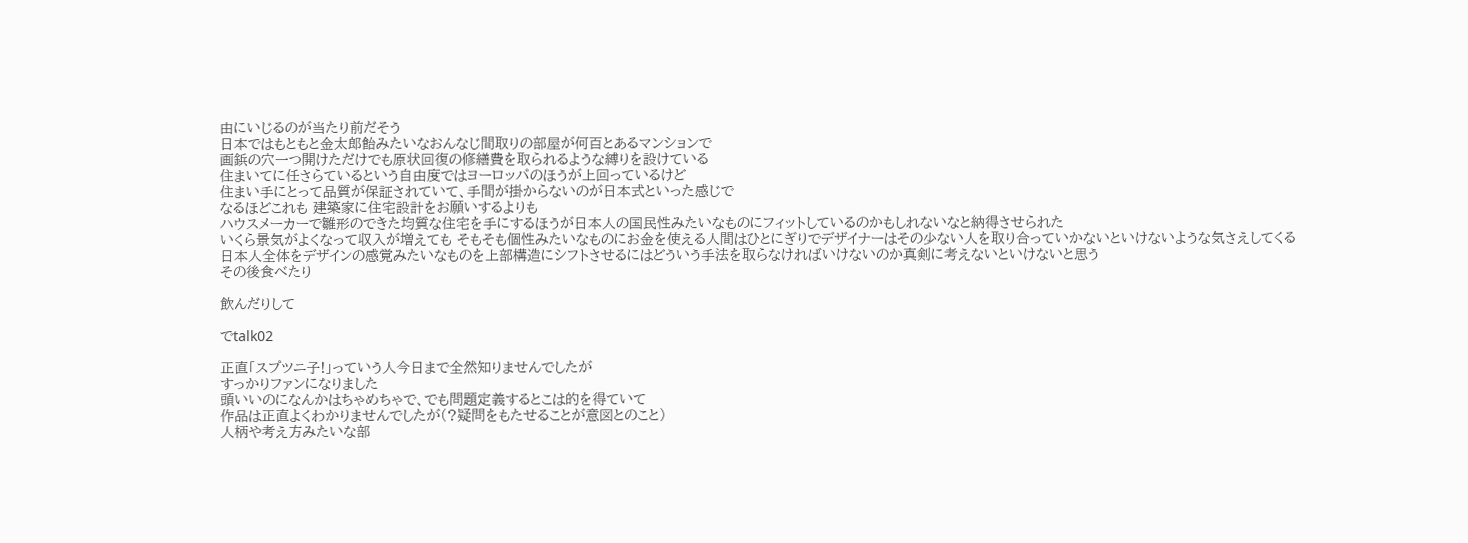由にいじるのが当たり前だそう
日本ではもともと金太郎飴みたいなおんなじ間取りの部屋が何百とあるマンションで
画鋲の穴一つ開けただけでも原状回復の修繕費を取られるような縛りを設けている
住まいてに任さらているという自由度ではヨーロッパのほうが上回っているけど
住まい手にとって品質が保証されていて、手間が掛からないのが日本式といった感じで
なるほどこれも 建築家に住宅設計をお願いするよりも
ハウスメーカーで雛形のできた均質な住宅を手にするほうが日本人の国民性みたいなものにフィットしているのかもしれないなと納得させられた
いくら景気がよくなって収入が増えても そもそも個性みたいなものにお金を使える人間はひとにぎりでデザイナーはその少ない人を取り合っていかないといけないような気さえしてくる
日本人全体をデザインの感覚みたいなものを上部構造にシフトさせるにはどういう手法を取らなければいけないのか真剣に考えないといけないと思う
その後食べたり

飲んだりして

でtalk02

正直「スプツニ子!」っていう人今日まで全然知りませんでしたが
すっかりファンになりました
頭いいのになんかはちゃめちゃで、でも問題定義するとこは的を得ていて
作品は正直よくわかりませんでしたが(?疑問をもたせることが意図とのこと)
人柄や考え方みたいな部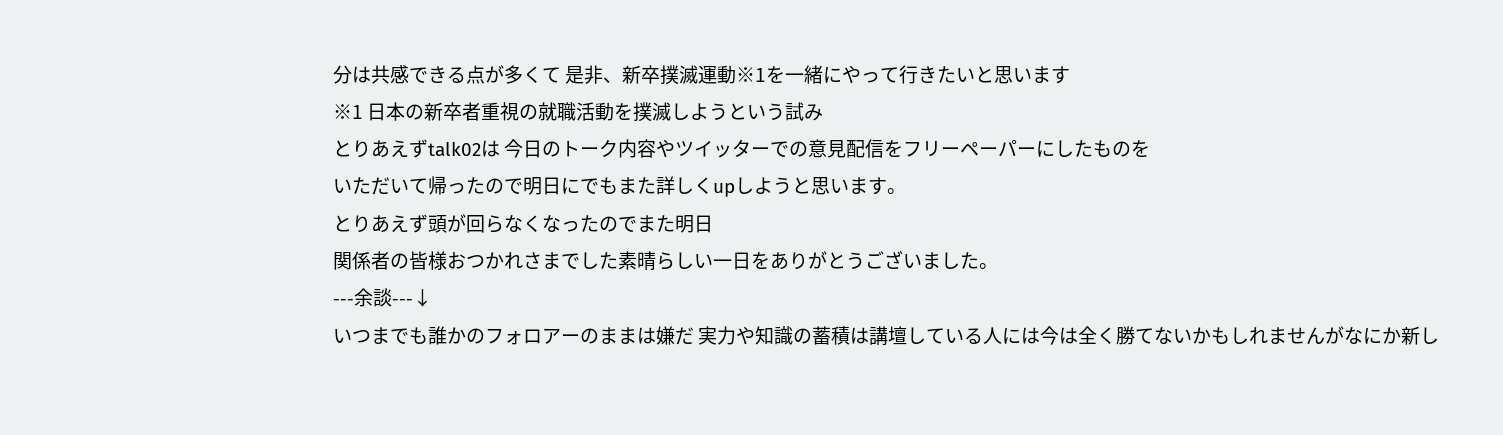分は共感できる点が多くて 是非、新卒撲滅運動※1を一緒にやって行きたいと思います
※1 日本の新卒者重視の就職活動を撲滅しようという試み
とりあえずtalk02は 今日のトーク内容やツイッターでの意見配信をフリーペーパーにしたものを
いただいて帰ったので明日にでもまた詳しくupしようと思います。
とりあえず頭が回らなくなったのでまた明日
関係者の皆様おつかれさまでした素晴らしい一日をありがとうございました。
---余談---↓
いつまでも誰かのフォロアーのままは嫌だ 実力や知識の蓄積は講壇している人には今は全く勝てないかもしれませんがなにか新し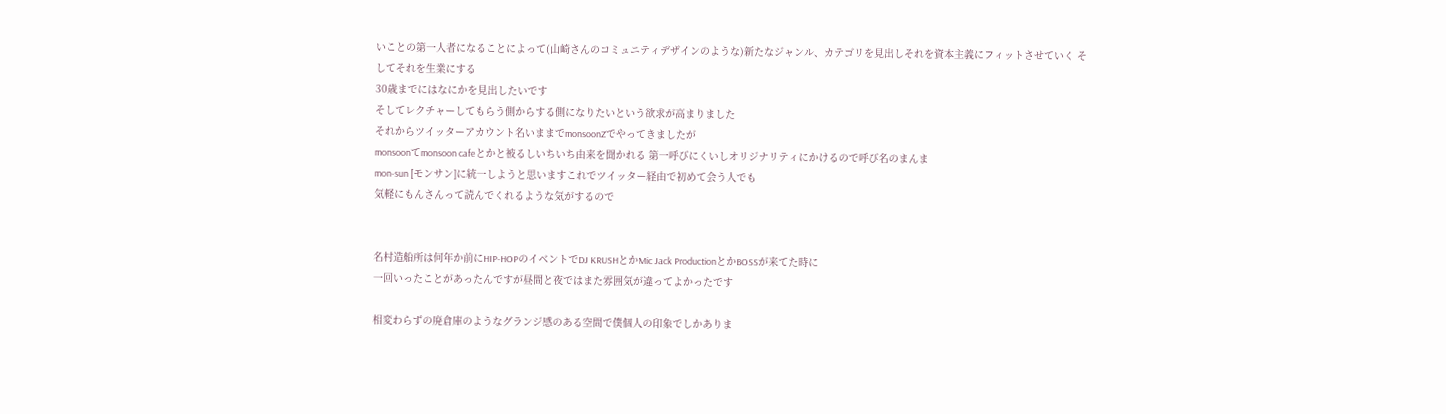いことの第一人者になることによって(山崎さんのコミュニティデザインのような)新たなジャンル、カテゴリを見出しそれを資本主義にフィットさせていく そしてそれを生業にする
30歳までにはなにかを見出したいです
そしてレクチャーしてもらう側からする側になりたいという欲求が高まりました
それからツイッターアカウント名いままでmonsoonZでやってきましたが
monsoonてmonsoon cafeとかと被るしいちいち由来を聞かれる 第一呼びにくいしオリジナリティにかけるので呼び名のまんま
mon-sun [モンサン]に統一しようと思いますこれでツイッター経由で初めて会う人でも
気軽にもんさんって読んでくれるような気がするので


名村造船所は何年か前にHIP-HOPのイベントでDJ KRUSHとかMic Jack ProductionとかBOSSが来てた時に
一回いったことがあったんですが昼間と夜ではまた雰囲気が違ってよかったです

相変わらずの廃倉庫のようなグランジ感のある空間で僕個人の印象でしかありま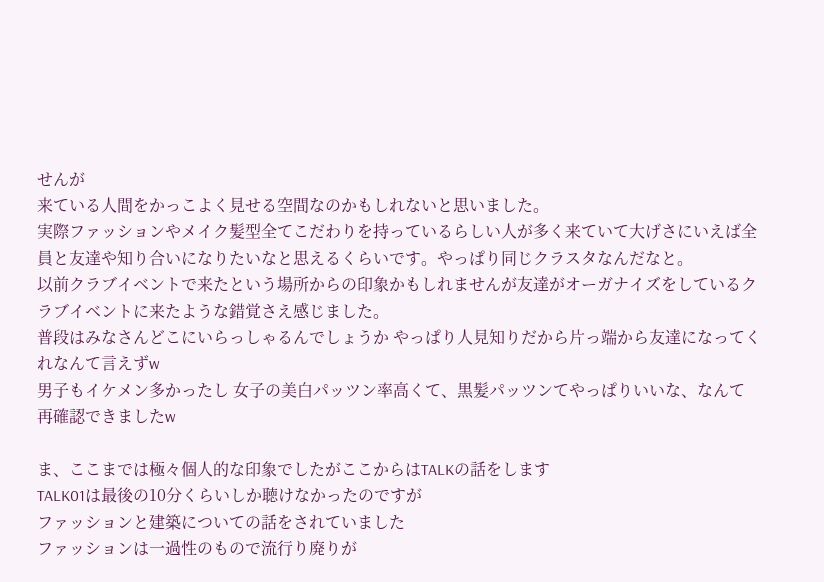せんが
来ている人間をかっこよく見せる空間なのかもしれないと思いました。
実際ファッションやメイク髪型全てこだわりを持っているらしい人が多く来ていて大げさにいえば全員と友達や知り合いになりたいなと思えるくらいです。やっぱり同じクラスタなんだなと。
以前クラブイベントで来たという場所からの印象かもしれませんが友達がオーガナイズをしているクラブイベントに来たような錯覚さえ感じました。
普段はみなさんどこにいらっしゃるんでしょうか やっぱり人見知りだから片っ端から友達になってくれなんて言えずw
男子もイケメン多かったし 女子の美白パッツン率高くて、黒髪パッツンてやっぱりいいな、なんて
再確認できましたw

ま、ここまでは極々個人的な印象でしたがここからはTALKの話をします
TALK01は最後の10分くらいしか聴けなかったのですが
ファッションと建築についての話をされていました
ファッションは一過性のもので流行り廃りが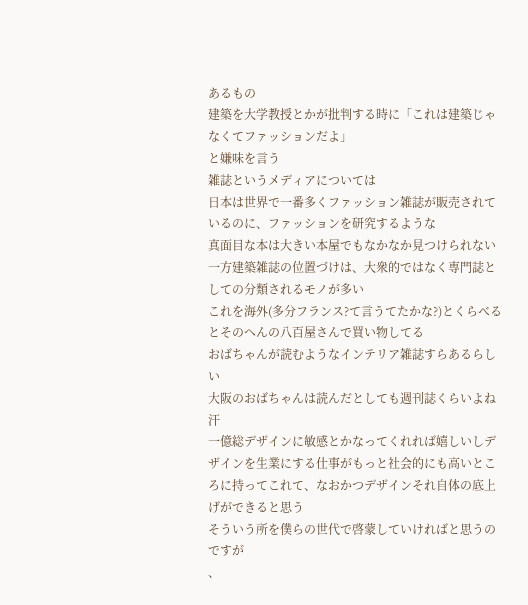あるもの
建築を大学教授とかが批判する時に「これは建築じゃなくてファッションだよ」
と嫌味を言う
雑誌というメディアについては
日本は世界で一番多くファッション雑誌が販売されているのに、ファッションを研究するような
真面目な本は大きい本屋でもなかなか見つけられない
一方建築雑誌の位置づけは、大衆的ではなく専門誌としての分類されるモノが多い
これを海外(多分フランス?て言うてたかな?)とくらべるとそのへんの八百屋さんで買い物してる
おばちゃんが読むようなインテリア雑誌すらあるらしい
大阪のおばちゃんは読んだとしても週刊誌くらいよね汗
一億総デザインに敏感とかなってくれれば嬉しいしデザインを生業にする仕事がもっと社会的にも高いところに持ってこれて、なおかつデザインそれ自体の底上げができると思う
そういう所を僕らの世代で啓蒙していければと思うのですが
、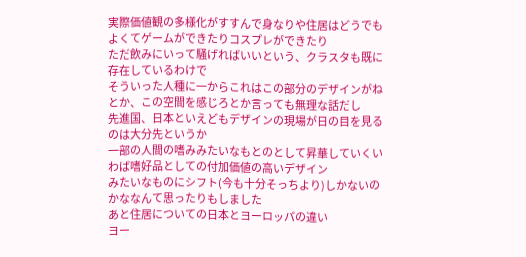実際価値観の多様化がすすんで身なりや住居はどうでもよくてゲームができたりコスプレができたり
ただ飲みにいって騒げればいいという、クラスタも既に存在しているわけで
そういった人種に一からこれはこの部分のデザインがねとか、この空間を感じろとか言っても無理な話だし
先進国、日本といえどもデザインの現場が日の目を見るのは大分先というか
一部の人間の嗜みみたいなもとのとして昇華していくいわば嗜好品としての付加価値の高いデザイン
みたいなものにシフト(今も十分そっちより)しかないのかななんて思ったりもしました
あと住居についての日本とヨーロッパの違い
ヨー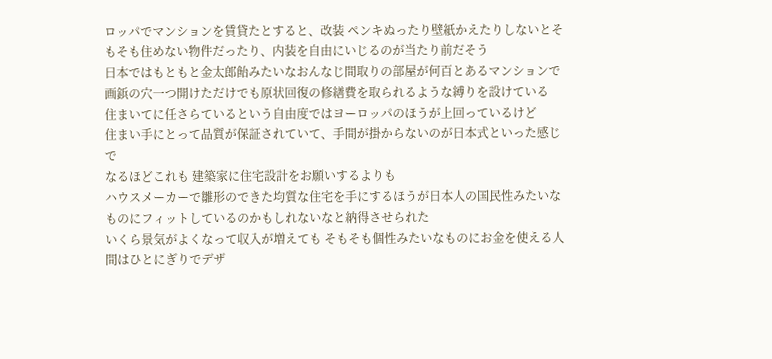ロッパでマンションを賃貸たとすると、改装 ペンキぬったり壁紙かえたりしないとそもそも住めない物件だったり、内装を自由にいじるのが当たり前だそう
日本ではもともと金太郎飴みたいなおんなじ間取りの部屋が何百とあるマンションで
画鋲の穴一つ開けただけでも原状回復の修繕費を取られるような縛りを設けている
住まいてに任さらているという自由度ではヨーロッパのほうが上回っているけど
住まい手にとって品質が保証されていて、手間が掛からないのが日本式といった感じで
なるほどこれも 建築家に住宅設計をお願いするよりも
ハウスメーカーで雛形のできた均質な住宅を手にするほうが日本人の国民性みたいなものにフィットしているのかもしれないなと納得させられた
いくら景気がよくなって収入が増えても そもそも個性みたいなものにお金を使える人間はひとにぎりでデザ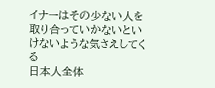イナーはその少ない人を取り合っていかないといけないような気さえしてくる
日本人全体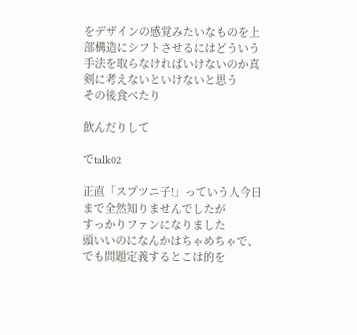をデザインの感覚みたいなものを上部構造にシフトさせるにはどういう手法を取らなければいけないのか真剣に考えないといけないと思う
その後食べたり

飲んだりして

でtalk02

正直「スプツニ子!」っていう人今日まで全然知りませんでしたが
すっかりファンになりました
頭いいのになんかはちゃめちゃで、でも問題定義するとこは的を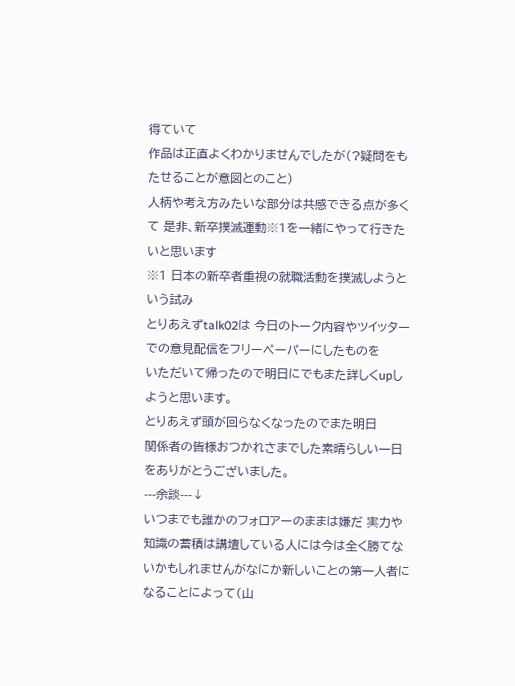得ていて
作品は正直よくわかりませんでしたが(?疑問をもたせることが意図とのこと)
人柄や考え方みたいな部分は共感できる点が多くて 是非、新卒撲滅運動※1を一緒にやって行きたいと思います
※1 日本の新卒者重視の就職活動を撲滅しようという試み
とりあえずtalk02は 今日のトーク内容やツイッターでの意見配信をフリーペーパーにしたものを
いただいて帰ったので明日にでもまた詳しくupしようと思います。
とりあえず頭が回らなくなったのでまた明日
関係者の皆様おつかれさまでした素晴らしい一日をありがとうございました。
---余談---↓
いつまでも誰かのフォロアーのままは嫌だ 実力や知識の蓄積は講壇している人には今は全く勝てないかもしれませんがなにか新しいことの第一人者になることによって(山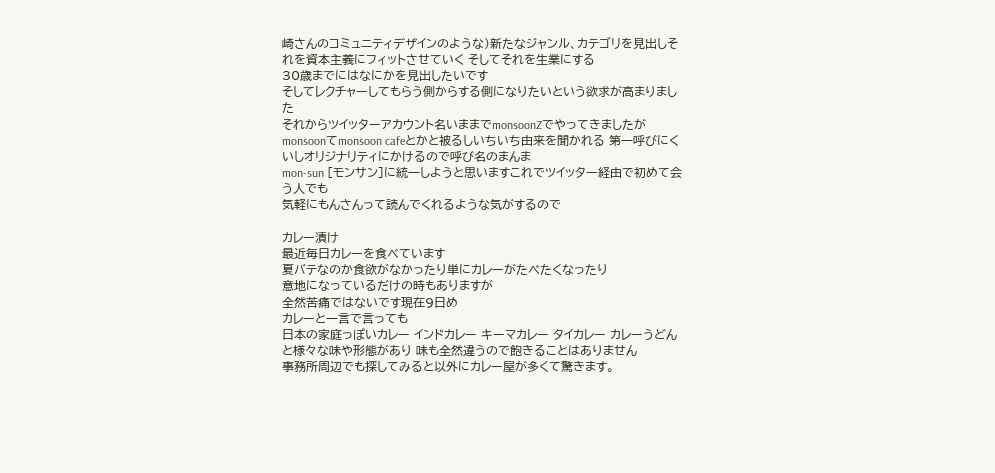崎さんのコミュニティデザインのような)新たなジャンル、カテゴリを見出しそれを資本主義にフィットさせていく そしてそれを生業にする
30歳までにはなにかを見出したいです
そしてレクチャーしてもらう側からする側になりたいという欲求が高まりました
それからツイッターアカウント名いままでmonsoonZでやってきましたが
monsoonてmonsoon cafeとかと被るしいちいち由来を聞かれる 第一呼びにくいしオリジナリティにかけるので呼び名のまんま
mon-sun [モンサン]に統一しようと思いますこれでツイッター経由で初めて会う人でも
気軽にもんさんって読んでくれるような気がするので

カレー漬け
最近毎日カレーを食べています
夏バテなのか食欲がなかったり単にカレーがたべたくなったり
意地になっているだけの時もありますが
全然苦痛ではないです現在9日め
カレーと一言で言っても
日本の家庭っぽいカレー インドカレー キーマカレー タイカレー カレーうどん
と様々な味や形態があり 味も全然違うので飽きることはありません
事務所周辺でも探してみると以外にカレー屋が多くて驚きます。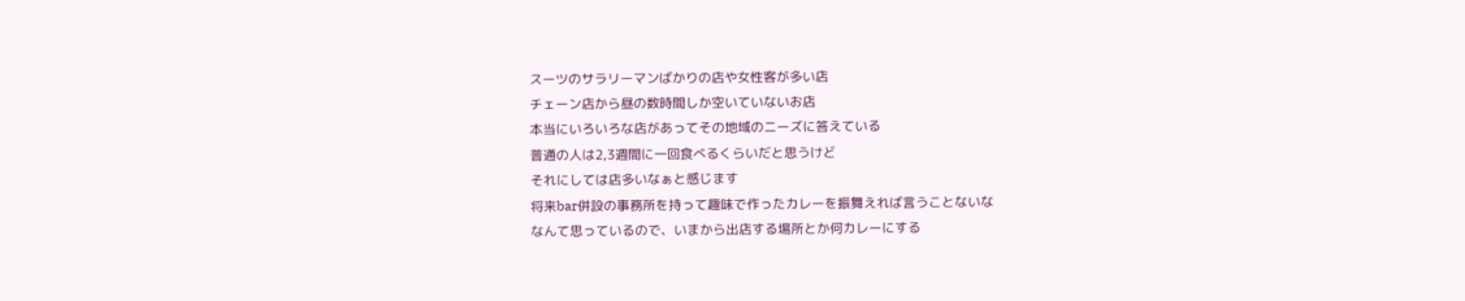スーツのサラリーマンばかりの店や女性客が多い店
チェーン店から昼の数時間しか空いていないお店
本当にいろいろな店があってその地域のニーズに答えている
普通の人は2,3週間に一回食べるくらいだと思うけど
それにしては店多いなぁと感じます
将来bar併設の事務所を持って趣味で作ったカレーを振舞えれば言うことないな
なんて思っているので、いまから出店する場所とか何カレーにする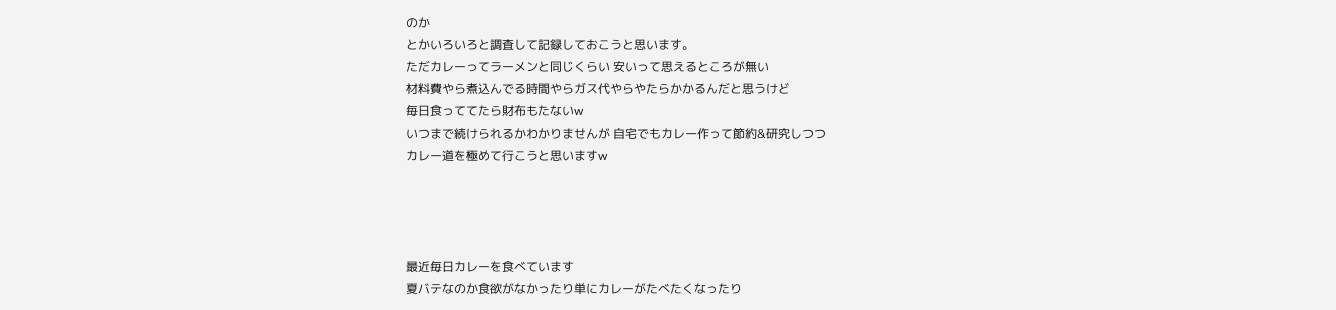のか
とかいろいろと調査して記録しておこうと思います。
ただカレーってラーメンと同じくらい 安いって思えるところが無い
材料費やら煮込んでる時間やらガス代やらやたらかかるんだと思うけど
毎日食っててたら財布もたないw
いつまで続けられるかわかりませんが 自宅でもカレー作って節約&研究しつつ
カレー道を極めて行こうと思いますw




最近毎日カレーを食べています
夏バテなのか食欲がなかったり単にカレーがたべたくなったり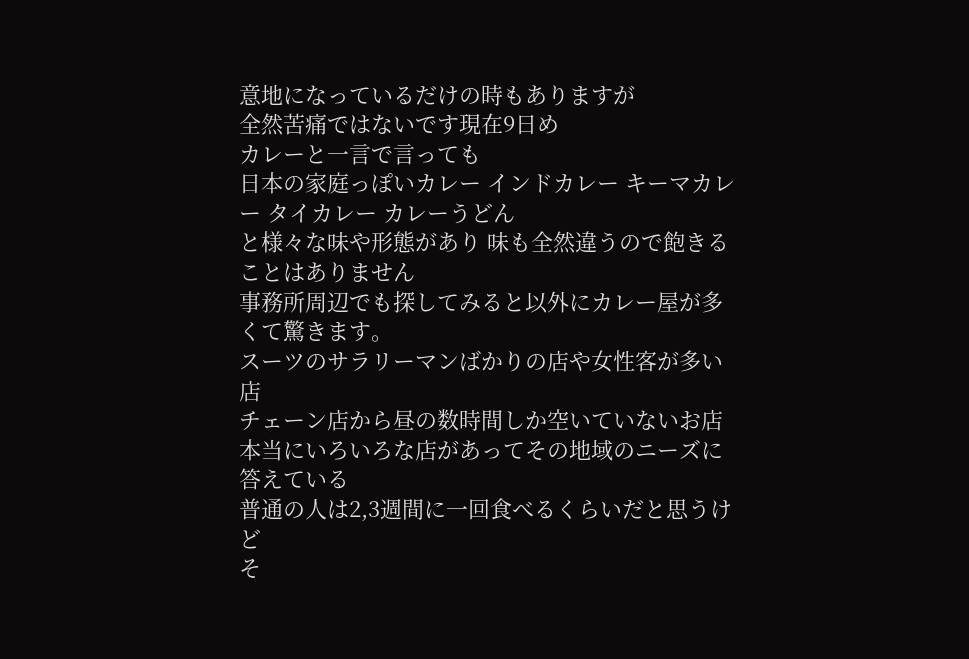意地になっているだけの時もありますが
全然苦痛ではないです現在9日め
カレーと一言で言っても
日本の家庭っぽいカレー インドカレー キーマカレー タイカレー カレーうどん
と様々な味や形態があり 味も全然違うので飽きることはありません
事務所周辺でも探してみると以外にカレー屋が多くて驚きます。
スーツのサラリーマンばかりの店や女性客が多い店
チェーン店から昼の数時間しか空いていないお店
本当にいろいろな店があってその地域のニーズに答えている
普通の人は2,3週間に一回食べるくらいだと思うけど
そ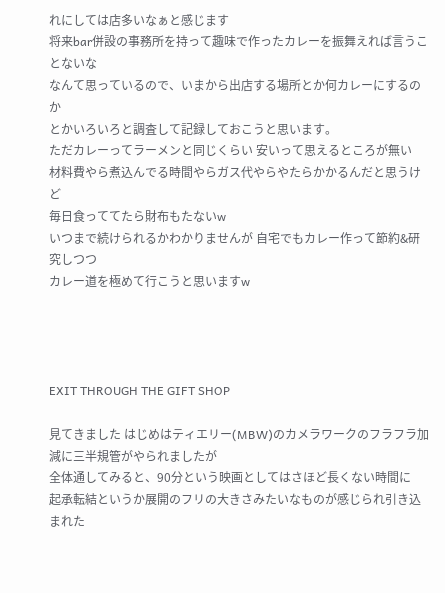れにしては店多いなぁと感じます
将来bar併設の事務所を持って趣味で作ったカレーを振舞えれば言うことないな
なんて思っているので、いまから出店する場所とか何カレーにするのか
とかいろいろと調査して記録しておこうと思います。
ただカレーってラーメンと同じくらい 安いって思えるところが無い
材料費やら煮込んでる時間やらガス代やらやたらかかるんだと思うけど
毎日食っててたら財布もたないw
いつまで続けられるかわかりませんが 自宅でもカレー作って節約&研究しつつ
カレー道を極めて行こうと思いますw




EXIT THROUGH THE GIFT SHOP

見てきました はじめはティエリー(MBW)のカメラワークのフラフラ加減に三半規管がやられましたが
全体通してみると、90分という映画としてはさほど長くない時間に
起承転結というか展開のフリの大きさみたいなものが感じられ引き込まれた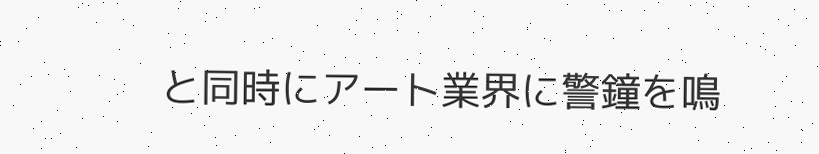と同時にアート業界に警鐘を鳴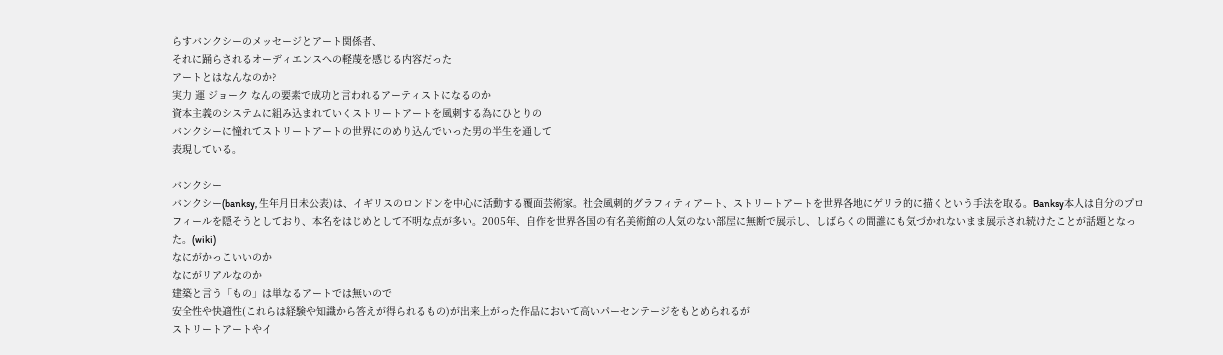らすバンクシーのメッセージとアート関係者、
それに踊らされるオーディエンスへの軽蔑を感じる内容だった
アートとはなんなのか?
実力 運 ジョーク なんの要素で成功と言われるアーティストになるのか
資本主義のシステムに組み込まれていくストリートアートを風刺する為にひとりの
バンクシーに憧れてストリートアートの世界にのめり込んでいった男の半生を通して
表現している。

バンクシー
バンクシー(banksy, 生年月日未公表)は、イギリスのロンドンを中心に活動する覆面芸術家。社会風刺的グラフィティアート、ストリートアートを世界各地にゲリラ的に描くという手法を取る。Banksy本人は自分のプロフィールを隠そうとしており、本名をはじめとして不明な点が多い。2005年、自作を世界各国の有名美術館の人気のない部屋に無断で展示し、しばらくの間誰にも気づかれないまま展示され続けたことが話題となった。(wiki)
なにがかっこいいのか
なにがリアルなのか
建築と言う「もの」は単なるアートでは無いので
安全性や快適性(これらは経験や知識から答えが得られるもの)が出来上がった作品において高いパーセンテージをもとめられるが
ストリートアートやイ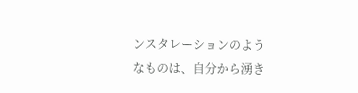ンスタレーションのようなものは、自分から湧き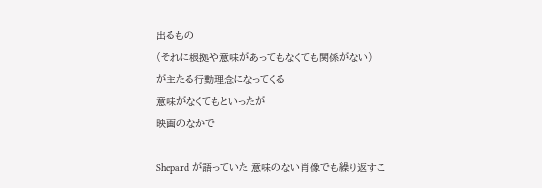出るもの
(それに根拠や意味があってもなくても関係がない)
が主たる行動理念になってくる
意味がなくてもといったが
映画のなかで

Shepard が語っていた 意味のない肖像でも繰り返すこ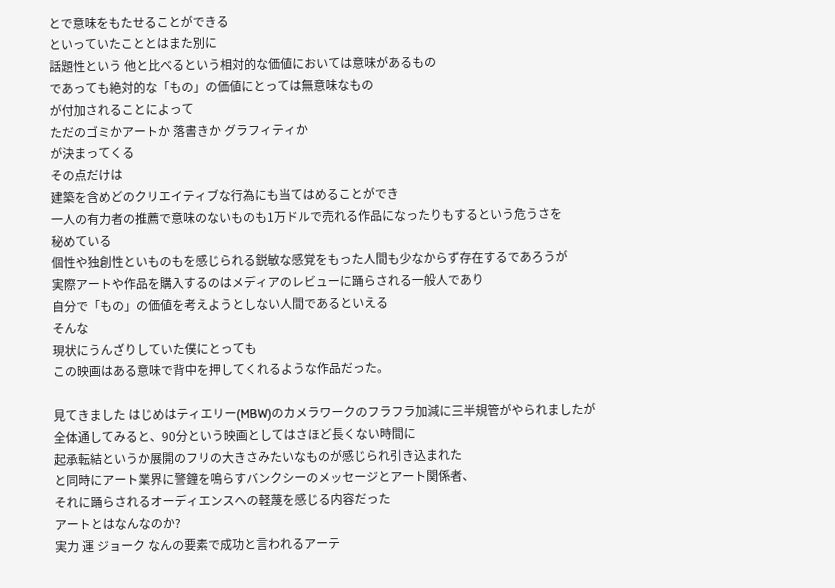とで意味をもたせることができる
といっていたこととはまた別に
話題性という 他と比べるという相対的な価値においては意味があるもの
であっても絶対的な「もの」の価値にとっては無意味なもの
が付加されることによって
ただのゴミかアートか 落書きか グラフィティか
が決まってくる
その点だけは
建築を含めどのクリエイティブな行為にも当てはめることができ
一人の有力者の推薦で意味のないものも1万ドルで売れる作品になったりもするという危うさを
秘めている
個性や独創性といものもを感じられる鋭敏な感覚をもった人間も少なからず存在するであろうが
実際アートや作品を購入するのはメディアのレビューに踊らされる一般人であり
自分で「もの」の価値を考えようとしない人間であるといえる
そんな
現状にうんざりしていた僕にとっても
この映画はある意味で背中を押してくれるような作品だった。

見てきました はじめはティエリー(MBW)のカメラワークのフラフラ加減に三半規管がやられましたが
全体通してみると、90分という映画としてはさほど長くない時間に
起承転結というか展開のフリの大きさみたいなものが感じられ引き込まれた
と同時にアート業界に警鐘を鳴らすバンクシーのメッセージとアート関係者、
それに踊らされるオーディエンスへの軽蔑を感じる内容だった
アートとはなんなのか?
実力 運 ジョーク なんの要素で成功と言われるアーテ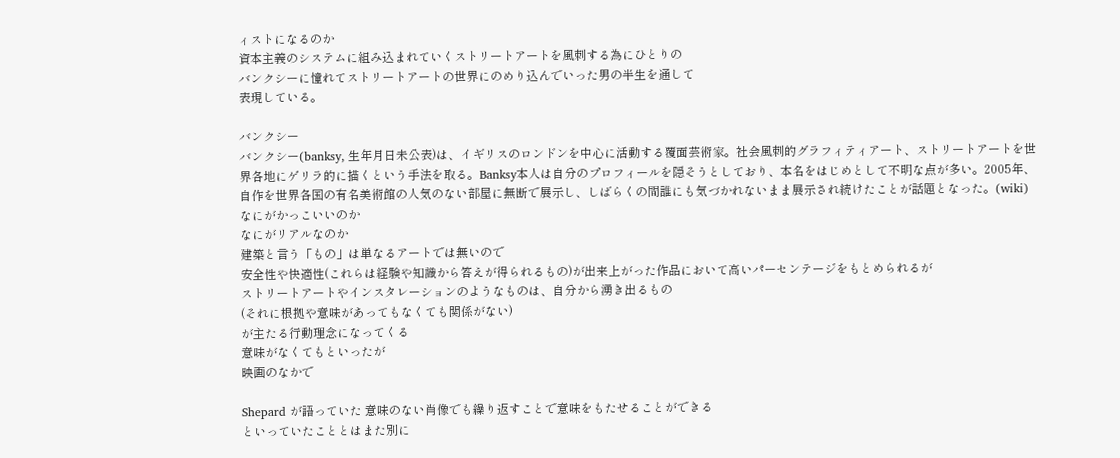ィストになるのか
資本主義のシステムに組み込まれていくストリートアートを風刺する為にひとりの
バンクシーに憧れてストリートアートの世界にのめり込んでいった男の半生を通して
表現している。

バンクシー
バンクシー(banksy, 生年月日未公表)は、イギリスのロンドンを中心に活動する覆面芸術家。社会風刺的グラフィティアート、ストリートアートを世界各地にゲリラ的に描くという手法を取る。Banksy本人は自分のプロフィールを隠そうとしており、本名をはじめとして不明な点が多い。2005年、自作を世界各国の有名美術館の人気のない部屋に無断で展示し、しばらくの間誰にも気づかれないまま展示され続けたことが話題となった。(wiki)
なにがかっこいいのか
なにがリアルなのか
建築と言う「もの」は単なるアートでは無いので
安全性や快適性(これらは経験や知識から答えが得られるもの)が出来上がった作品において高いパーセンテージをもとめられるが
ストリートアートやインスタレーションのようなものは、自分から湧き出るもの
(それに根拠や意味があってもなくても関係がない)
が主たる行動理念になってくる
意味がなくてもといったが
映画のなかで

Shepard が語っていた 意味のない肖像でも繰り返すことで意味をもたせることができる
といっていたこととはまた別に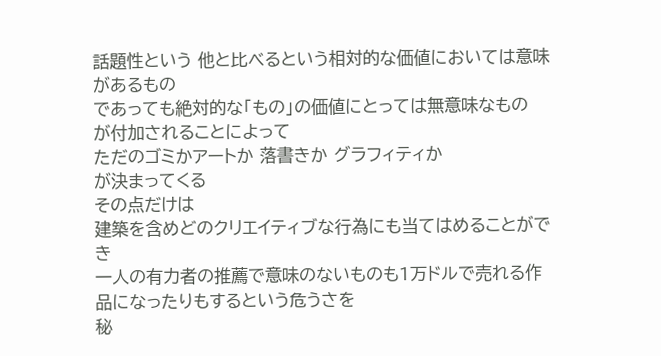話題性という 他と比べるという相対的な価値においては意味があるもの
であっても絶対的な「もの」の価値にとっては無意味なもの
が付加されることによって
ただのゴミかアートか 落書きか グラフィティか
が決まってくる
その点だけは
建築を含めどのクリエイティブな行為にも当てはめることができ
一人の有力者の推薦で意味のないものも1万ドルで売れる作品になったりもするという危うさを
秘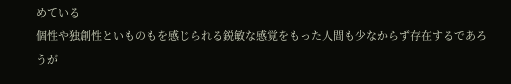めている
個性や独創性といものもを感じられる鋭敏な感覚をもった人間も少なからず存在するであろうが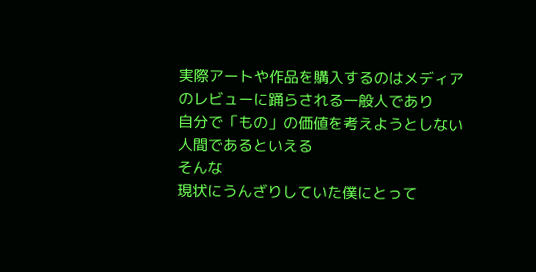実際アートや作品を購入するのはメディアのレビューに踊らされる一般人であり
自分で「もの」の価値を考えようとしない人間であるといえる
そんな
現状にうんざりしていた僕にとって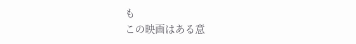も
この映画はある意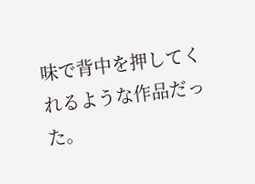味で背中を押してくれるような作品だった。